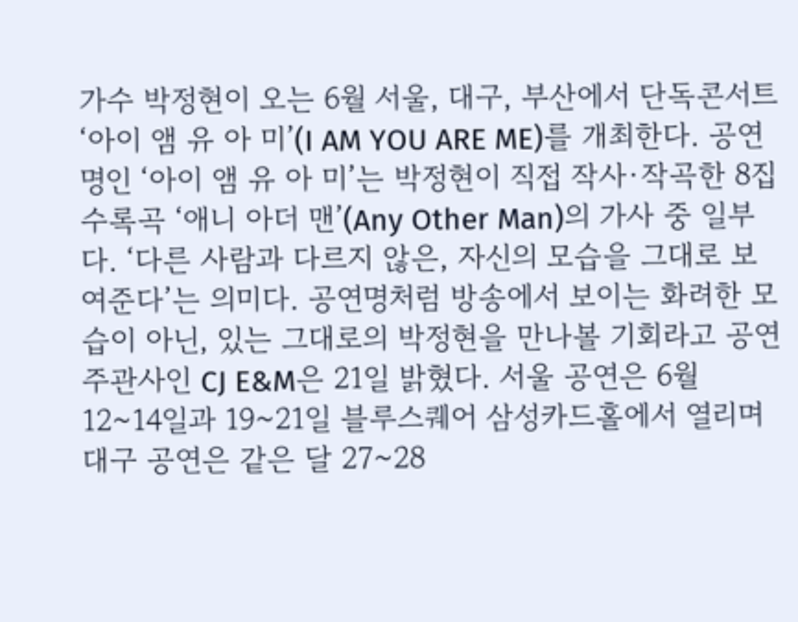가수 박정현이 오는 6월 서울, 대구, 부산에서 단독콘서트 ‘아이 앰 유 아 미’(I AM YOU ARE ME)를 개최한다. 공연명인 ‘아이 앰 유 아 미’는 박정현이 직접 작사·작곡한 8집 수록곡 ‘애니 아더 맨’(Any Other Man)의 가사 중 일부다. ‘다른 사람과 다르지 않은, 자신의 모습을 그대로 보여준다’는 의미다. 공연명처럼 방송에서 보이는 화려한 모습이 아닌, 있는 그대로의 박정현을 만나볼 기회라고 공연 주관사인 CJ E&M은 21일 밝혔다. 서울 공연은 6월 12~14일과 19~21일 블루스퀘어 삼성카드홀에서 열리며 대구 공연은 같은 달 27~28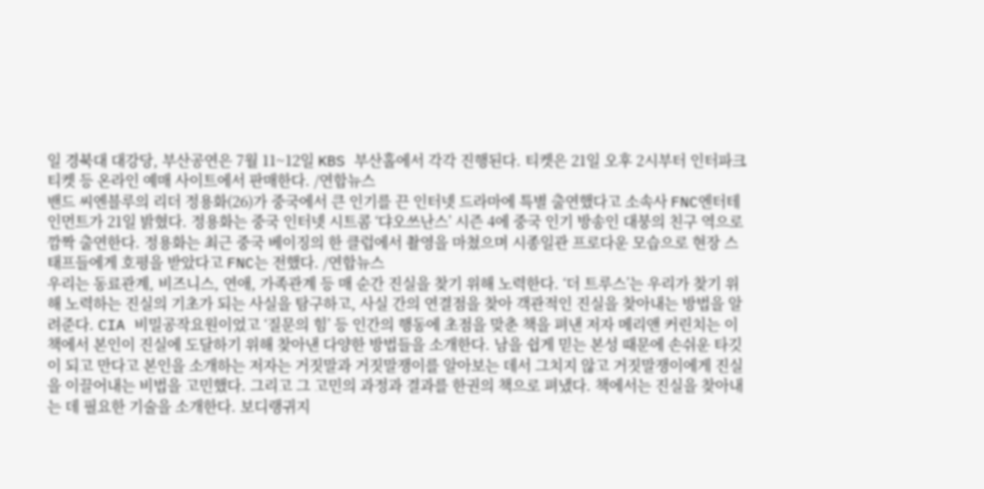일 경북대 대강당, 부산공연은 7월 11~12일 KBS 부산홀에서 각각 진행된다. 티켓은 21일 오후 2시부터 인터파크 티켓 등 온라인 예매 사이트에서 판매한다. /연합뉴스
밴드 씨엔블루의 리더 정용화(26)가 중국에서 큰 인기를 끈 인터넷 드라마에 특별 출연했다고 소속사 FNC엔터테인먼트가 21일 밝혔다. 정용화는 중국 인터넷 시트콤 ‘댜오쓰난스’ 시즌 4에 중국 인기 방송인 대붕의 친구 역으로 깜짝 출연한다. 정용화는 최근 중국 베이징의 한 클럽에서 촬영을 마쳤으며 시종일관 프로다운 모습으로 현장 스태프들에게 호평을 받았다고 FNC는 전했다. /연합뉴스
우리는 동료관계, 비즈니스, 연애, 가족관계 등 매 순간 진실을 찾기 위해 노력한다. ‘더 트루스’는 우리가 찾기 위해 노력하는 진실의 기초가 되는 사실을 탐구하고, 사실 간의 연결점을 찾아 객관적인 진실을 찾아내는 방법을 알려준다. CIA 비밀공작요원이었고 ‘질문의 힘’ 등 인간의 행동에 초점을 맞춘 책을 펴낸 저자 메리앤 커린치는 이 책에서 본인이 진실에 도달하기 위해 찾아낸 다양한 방법들을 소개한다. 남을 쉽게 믿는 본성 때문에 손쉬운 타깃이 되고 만다고 본인을 소개하는 저자는 거짓말과 거짓말쟁이를 알아보는 데서 그치지 않고 거짓말쟁이에게 진실을 이끌어내는 비법을 고민했다. 그리고 그 고민의 과정과 결과를 한권의 책으로 펴냈다. 책에서는 진실을 찾아내는 데 필요한 기술을 소개한다. 보디랭귀지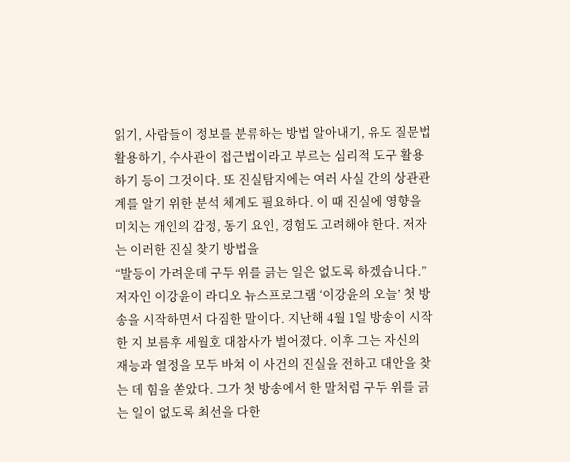읽기, 사람들이 정보를 분류하는 방법 알아내기, 유도 질문법 활용하기, 수사관이 접근법이라고 부르는 심리적 도구 활용하기 등이 그것이다. 또 진실탐지에는 여러 사실 간의 상관관계를 알기 위한 분석 체계도 필요하다. 이 때 진실에 영향을 미치는 개인의 감정, 동기 요인, 경험도 고려해야 한다. 저자는 이러한 진실 찾기 방법을
“발등이 가려운데 구두 위를 긁는 일은 없도록 하겠습니다.” 저자인 이강윤이 라디오 뉴스프로그램 ‘이강윤의 오늘’ 첫 방송을 시작하면서 다짐한 말이다. 지난해 4월 1일 방송이 시작한 지 보름후 세월호 대참사가 벌어졌다. 이후 그는 자신의 재능과 열정을 모두 바쳐 이 사건의 진실을 전하고 대안을 찾는 데 힘을 쏟았다. 그가 첫 방송에서 한 말처럼 구두 위를 긁는 일이 없도록 최선을 다한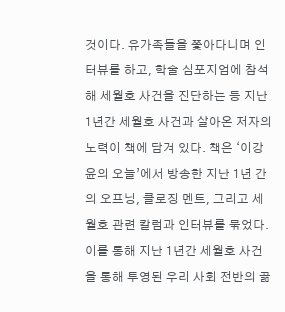것이다. 유가족들을 쫓아다니며 인터뷰를 하고, 학술 심포지엄에 참석해 세월호 사건을 진단하는 등 지난 1년간 세월호 사건과 살아온 저자의 노력이 책에 담겨 있다. 책은 ‘이강윤의 오늘’에서 방송한 지난 1년 간의 오프닝, 클로징 멘트, 그리고 세월호 관련 칼럼과 인터뷰를 묶었다. 이를 통해 지난 1년간 세월호 사건을 통해 투영된 우리 사회 전반의 곪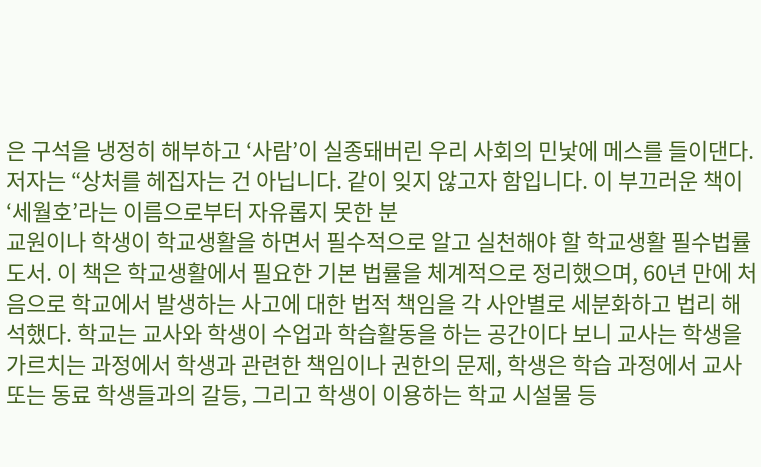은 구석을 냉정히 해부하고 ‘사람’이 실종돼버린 우리 사회의 민낯에 메스를 들이댄다. 저자는 “상처를 헤집자는 건 아닙니다. 같이 잊지 않고자 함입니다. 이 부끄러운 책이 ‘세월호’라는 이름으로부터 자유롭지 못한 분
교원이나 학생이 학교생활을 하면서 필수적으로 알고 실천해야 할 학교생활 필수법률 도서. 이 책은 학교생활에서 필요한 기본 법률을 체계적으로 정리했으며, 60년 만에 처음으로 학교에서 발생하는 사고에 대한 법적 책임을 각 사안별로 세분화하고 법리 해석했다. 학교는 교사와 학생이 수업과 학습활동을 하는 공간이다 보니 교사는 학생을 가르치는 과정에서 학생과 관련한 책임이나 권한의 문제, 학생은 학습 과정에서 교사 또는 동료 학생들과의 갈등, 그리고 학생이 이용하는 학교 시설물 등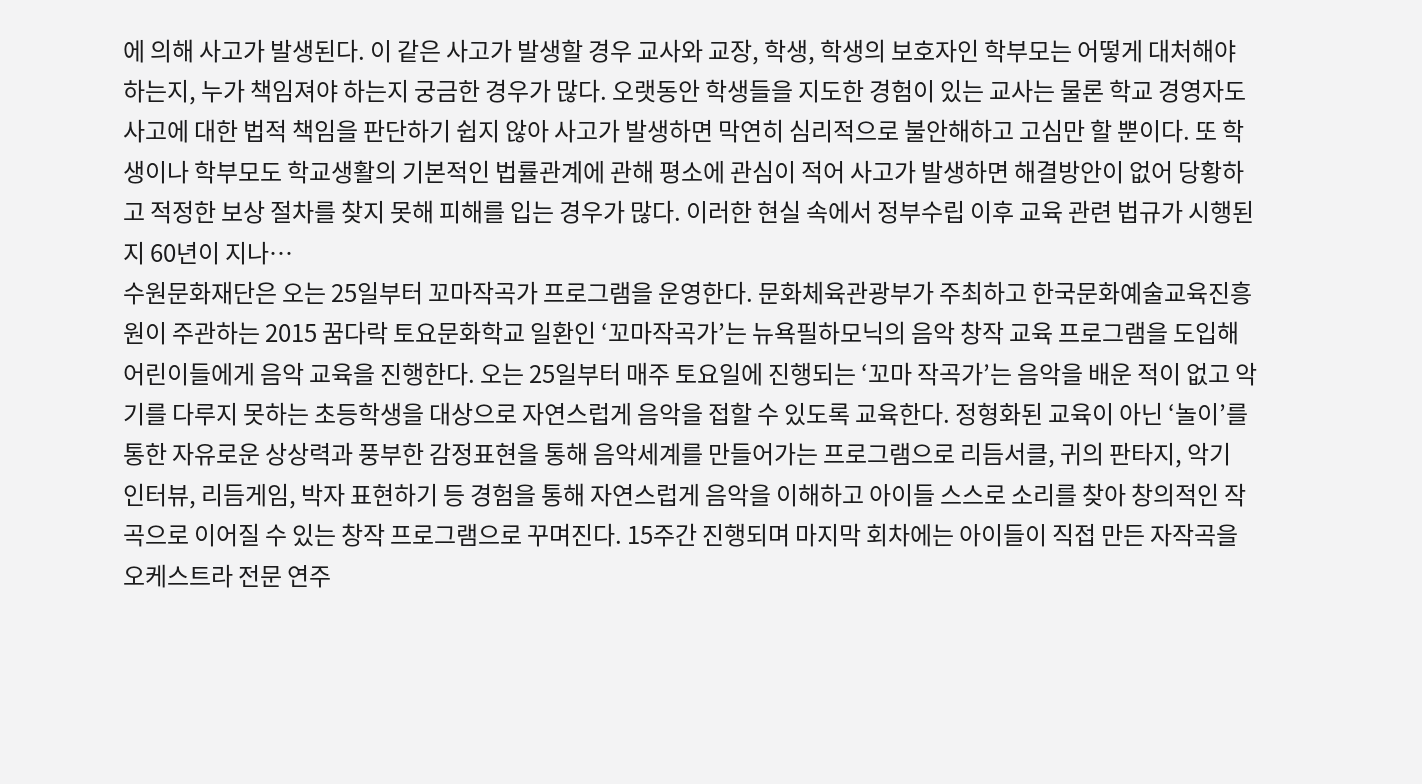에 의해 사고가 발생된다. 이 같은 사고가 발생할 경우 교사와 교장, 학생, 학생의 보호자인 학부모는 어떻게 대처해야 하는지, 누가 책임져야 하는지 궁금한 경우가 많다. 오랫동안 학생들을 지도한 경험이 있는 교사는 물론 학교 경영자도 사고에 대한 법적 책임을 판단하기 쉽지 않아 사고가 발생하면 막연히 심리적으로 불안해하고 고심만 할 뿐이다. 또 학생이나 학부모도 학교생활의 기본적인 법률관계에 관해 평소에 관심이 적어 사고가 발생하면 해결방안이 없어 당황하고 적정한 보상 절차를 찾지 못해 피해를 입는 경우가 많다. 이러한 현실 속에서 정부수립 이후 교육 관련 법규가 시행된 지 60년이 지나…
수원문화재단은 오는 25일부터 꼬마작곡가 프로그램을 운영한다. 문화체육관광부가 주최하고 한국문화예술교육진흥원이 주관하는 2015 꿈다락 토요문화학교 일환인 ‘꼬마작곡가’는 뉴욕필하모닉의 음악 창작 교육 프로그램을 도입해 어린이들에게 음악 교육을 진행한다. 오는 25일부터 매주 토요일에 진행되는 ‘꼬마 작곡가’는 음악을 배운 적이 없고 악기를 다루지 못하는 초등학생을 대상으로 자연스럽게 음악을 접할 수 있도록 교육한다. 정형화된 교육이 아닌 ‘놀이’를 통한 자유로운 상상력과 풍부한 감정표현을 통해 음악세계를 만들어가는 프로그램으로 리듬서클, 귀의 판타지, 악기 인터뷰, 리듬게임, 박자 표현하기 등 경험을 통해 자연스럽게 음악을 이해하고 아이들 스스로 소리를 찾아 창의적인 작곡으로 이어질 수 있는 창작 프로그램으로 꾸며진다. 15주간 진행되며 마지막 회차에는 아이들이 직접 만든 자작곡을 오케스트라 전문 연주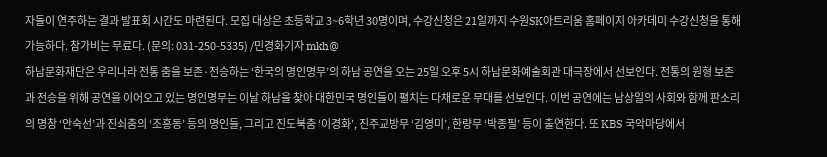자들이 연주하는 결과 발표회 시간도 마련된다. 모집 대상은 초등학교 3~6학년 30명이며, 수강신청은 21일까지 수원SK아트리움 홈페이지 아카데미 수강신청을 통해 가능하다. 참가비는 무료다. (문의: 031-250-5335) /민경화기자 mkh@
하남문화재단은 우리나라 전통 춤을 보존·전승하는 ‘한국의 명인명무’의 하남 공연을 오는 25일 오후 5시 하남문화예술회관 대극장에서 선보인다. 전통의 원형 보존과 전승을 위해 공연을 이어오고 있는 명인명무는 이날 하남을 찾아 대한민국 명인들이 펼치는 다채로운 무대를 선보인다. 이번 공연에는 남상일의 사회와 함께 판소리의 명창 ‘안숙선’과 진쇠춤의 ‘조흥동’ 등의 명인들, 그리고 진도북춤 ‘이경화’, 진주교방무 ‘김영미’, 한량무 ‘박종필’ 등이 출연한다. 또 KBS 국악마당에서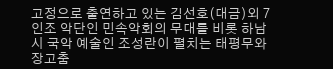고정으로 출연하고 있는 김선호(대금)외 7인조 악단인 민속악회의 무대를 비롯 하남시 국악 예술인 조성란이 펼치는 태평무와 장고춤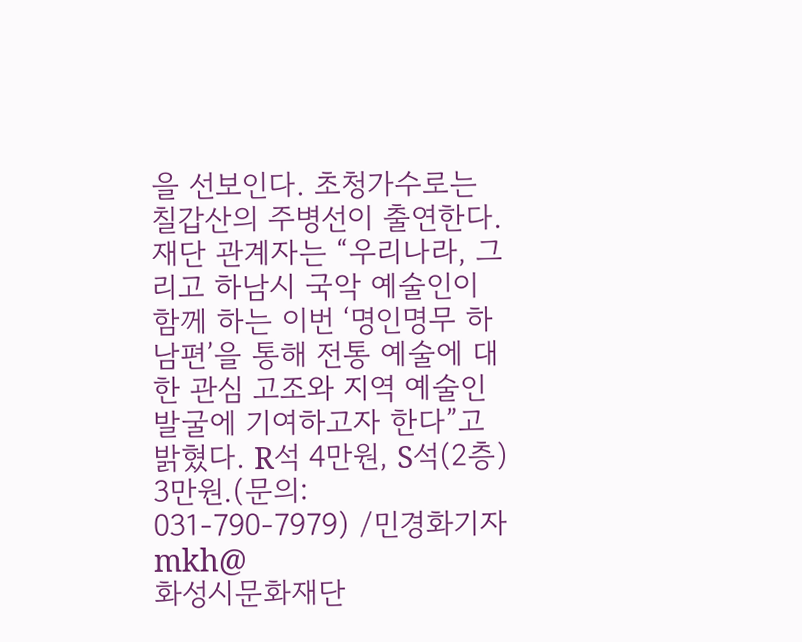을 선보인다. 초청가수로는 칠갑산의 주병선이 출연한다. 재단 관계자는 “우리나라, 그리고 하남시 국악 예술인이 함께 하는 이번 ‘명인명무 하남편’을 통해 전통 예술에 대한 관심 고조와 지역 예술인 발굴에 기여하고자 한다”고 밝혔다. R석 4만원, S석(2층) 3만원.(문의: 031-790-7979) /민경화기자 mkh@
화성시문화재단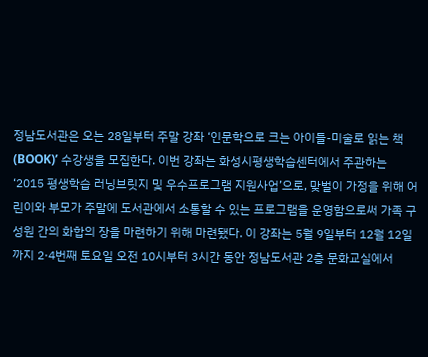정남도서관은 오는 28일부터 주말 강좌 ‘인문학으로 크는 아이들-미술로 읽는 책(BOOK)’ 수강생을 모집한다. 이번 강좌는 화성시평생학습센터에서 주관하는 ‘2015 평생학습 러닝브릿지 및 우수프로그램 지원사업’으로, 맞벌이 가정을 위해 어린이와 부모가 주말에 도서관에서 소통할 수 있는 프로그램을 운영함으로써 가족 구성원 간의 화합의 장을 마련하기 위해 마련됐다. 이 강좌는 5월 9일부터 12월 12일까지 2·4번째 토요일 오전 10시부터 3시간 동안 정남도서관 2층 문화교실에서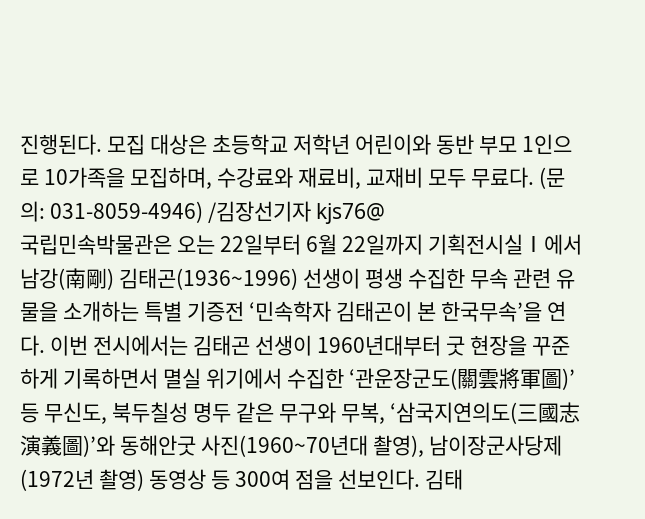진행된다. 모집 대상은 초등학교 저학년 어린이와 동반 부모 1인으로 10가족을 모집하며, 수강료와 재료비, 교재비 모두 무료다. (문의: 031-8059-4946) /김장선기자 kjs76@
국립민속박물관은 오는 22일부터 6월 22일까지 기획전시실Ⅰ에서 남강(南剛) 김태곤(1936~1996) 선생이 평생 수집한 무속 관련 유물을 소개하는 특별 기증전 ‘민속학자 김태곤이 본 한국무속’을 연다. 이번 전시에서는 김태곤 선생이 1960년대부터 굿 현장을 꾸준하게 기록하면서 멸실 위기에서 수집한 ‘관운장군도(關雲將軍圖)’ 등 무신도, 북두칠성 명두 같은 무구와 무복, ‘삼국지연의도(三國志演義圖)’와 동해안굿 사진(1960~70년대 촬영), 남이장군사당제(1972년 촬영) 동영상 등 300여 점을 선보인다. 김태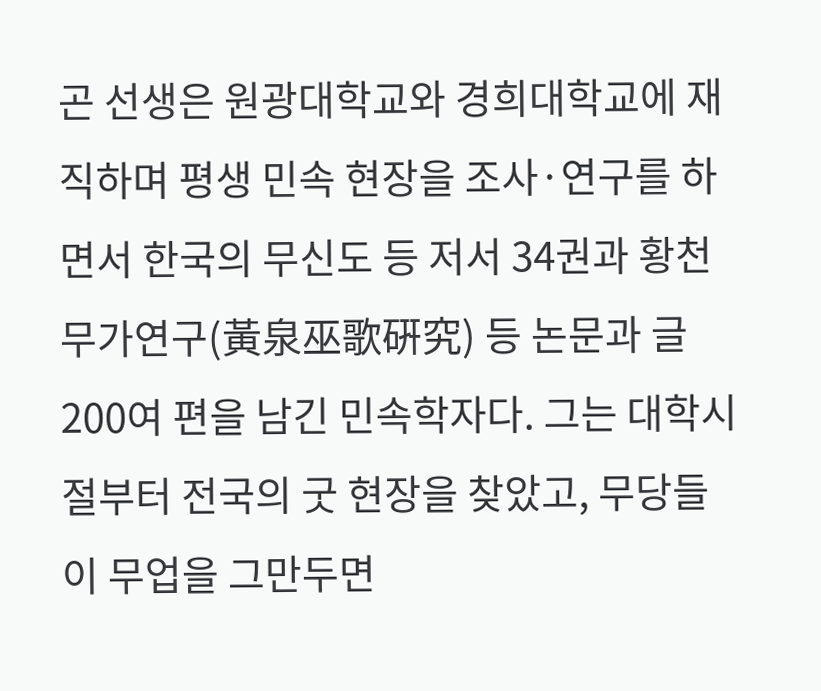곤 선생은 원광대학교와 경희대학교에 재직하며 평생 민속 현장을 조사·연구를 하면서 한국의 무신도 등 저서 34권과 황천무가연구(黃泉巫歌硏究) 등 논문과 글 200여 편을 남긴 민속학자다. 그는 대학시절부터 전국의 굿 현장을 찾았고, 무당들이 무업을 그만두면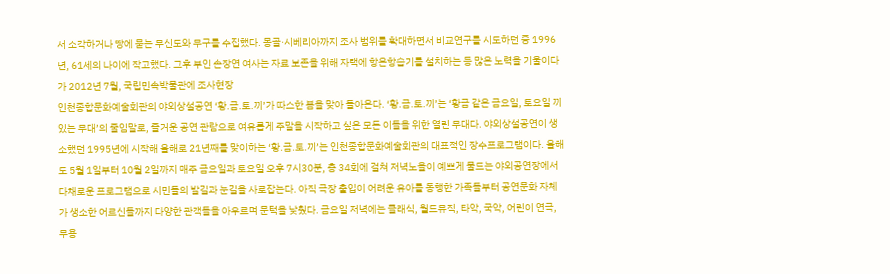서 소각하거나 땅에 묻는 무신도와 무구를 수집했다. 몽골·시베리아까지 조사 범위를 확대하면서 비교연구를 시도하던 중 1996년, 61세의 나이에 작고했다. 그후 부인 손장연 여사는 자료 보존을 위해 자택에 항온항습기를 설치하는 등 많은 노력을 기울이다가 2012년 7월, 국립민속박물관에 조사현장
인천종합문화예술회관의 야외상설공연 ‘황.금.토.끼’가 따스한 봄을 맞아 돌아온다. ‘황.금.토.끼’는 ‘황금 같은 금요일, 토요일 끼 있는 무대’의 줄임말로, 즐거운 공연 관람으로 여유롭게 주말을 시작하고 싶은 모든 이들을 위한 열린 무대다. 야외상설공연이 생소했던 1995년에 시작해 올해로 21년째를 맞이하는 ‘황.금.토.끼’는 인천종합문화예술회관의 대표적인 장수프로그램이다. 올해도 5월 1일부터 10월 2일까지 매주 금요일과 토요일 오후 7시30분, 총 34회에 걸쳐 저녁노을이 예쁘게 물드는 야외공연장에서 다채로운 프로그램으로 시민들의 발길과 눈길을 사로잡는다. 아직 극장 출입이 어려운 유아를 동행한 가족들부터 공연문화 자체가 생소한 어르신들까지 다양한 관객들을 아우르며 문턱을 낮췄다. 금요일 저녁에는 클래식, 월드뮤직, 타악, 국악, 어린이 연극, 무용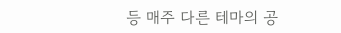등 매주 다른 테마의 공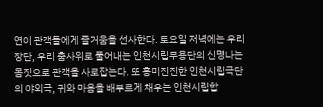연이 관객들에게 즐거움을 선사한다. 토요일 저녁에는 우리 장단, 우리 춤사위로 풀어내는 인천시립무용단의 신명나는 몸짓으로 관객을 사로잡는다. 또 흥미진진한 인천시립극단의 야외극, 귀와 마음을 배부르게 채우는 인천시립합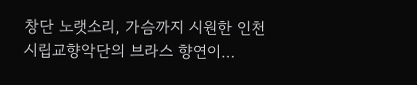창단 노랫소리, 가슴까지 시원한 인천시립교향악단의 브라스 향연이…